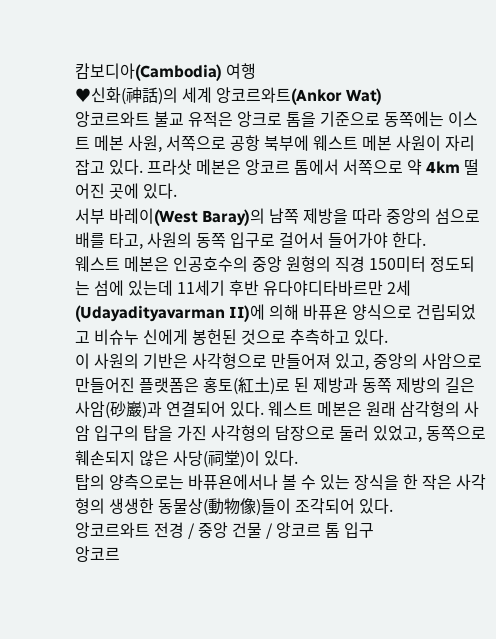캄보디아(Cambodia) 여행
♥신화(神話)의 세계 앙코르와트(Ankor Wat)
앙코르와트 불교 유적은 앙크로 톰을 기준으로 동쪽에는 이스트 메본 사원, 서쪽으로 공항 북부에 웨스트 메본 사원이 자리잡고 있다. 프라삿 메본은 앙코르 톰에서 서쪽으로 약 4km 떨어진 곳에 있다.
서부 바레이(West Baray)의 남쪽 제방을 따라 중앙의 섬으로 배를 타고, 사원의 동쪽 입구로 걸어서 들어가야 한다.
웨스트 메본은 인공호수의 중앙 원형의 직경 150미터 정도되는 섬에 있는데 11세기 후반 유다야디타바르만 2세(Udayadityavarman II)에 의해 바퓨욘 양식으로 건립되었고 비슈누 신에게 봉헌된 것으로 추측하고 있다.
이 사원의 기반은 사각형으로 만들어져 있고, 중앙의 사암으로 만들어진 플랫폼은 홍토(紅土)로 된 제방과 동쪽 제방의 길은 사암(砂巖)과 연결되어 있다. 웨스트 메본은 원래 삼각형의 사암 입구의 탑을 가진 사각형의 담장으로 둘러 있었고, 동쪽으로 훼손되지 않은 사당(祠堂)이 있다.
탑의 양측으로는 바퓨욘에서나 볼 수 있는 장식을 한 작은 사각형의 생생한 동물상(動物像)들이 조각되어 있다.
앙코르와트 전경 / 중앙 건물 / 앙코르 톰 입구
앙코르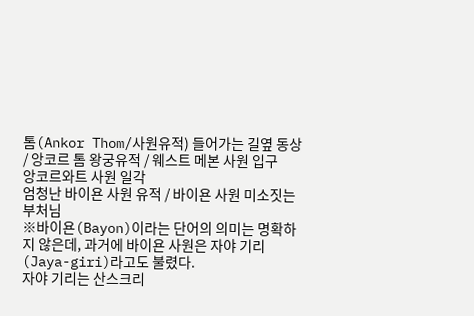톰(Ankor Thom/사원유적) 들어가는 길옆 동상 / 앙코르 톰 왕궁유적 / 웨스트 메본 사원 입구
앙코르와트 사원 일각
엄청난 바이욘 사원 유적 / 바이욘 사원 미소짓는 부처님
※바이욘(Bayon)이라는 단어의 의미는 명확하지 않은데, 과거에 바이욘 사원은 자야 기리(Jaya-giri)라고도 불렸다.
자야 기리는 산스크리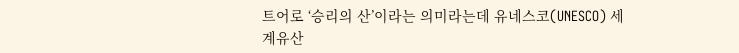트어로 ‘승리의 산’이라는 의미라는데 유네스코(UNESCO) 세계유산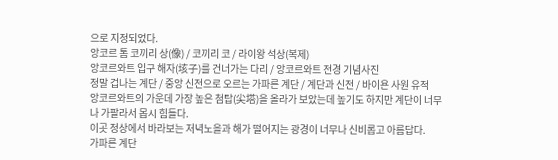으로 지정되었다.
앙코르 톰 코끼리 상(像) / 코끼리 코 / 라이왕 석상(복제)
앙코르와트 입구 해자(垓子)를 건너가는 다리 / 앙코르와트 전경 기념사진
정말 겁나는 계단 / 중앙 신전으로 오르는 가파른 계단 / 계단과 신전 / 바이욘 사원 유적
앙코르와트의 가운데 가장 높은 첨탑(尖塔)을 올라가 보았는데 높기도 하지만 계단이 너무나 가팔라서 몹시 힘들다.
이곳 정상에서 바라보는 저녁노을과 해가 떨어지는 광경이 너무나 신비롭고 아름답다.
가파른 계단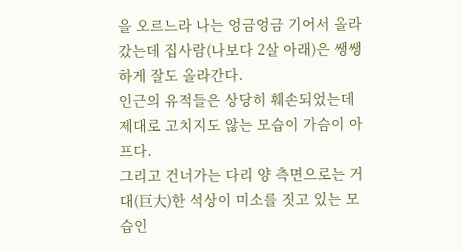을 오르느라 나는 엉금엉금 기어서 올라갔는데 집사람(나보다 2살 아래)은 쌩쌩하게 잘도 올라간다.
인근의 유적들은 상당히 훼손되었는데 제대로 고치지도 않는 모습이 가슴이 아프다.
그리고 건너가는 다리 양 측면으로는 거대(巨大)한 석상이 미소를 짓고 있는 모습인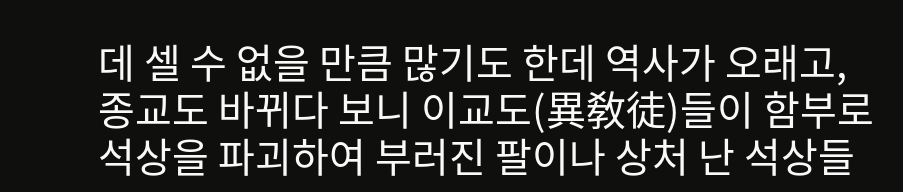데 셀 수 없을 만큼 많기도 한데 역사가 오래고, 종교도 바뀌다 보니 이교도(異敎徒)들이 함부로 석상을 파괴하여 부러진 팔이나 상처 난 석상들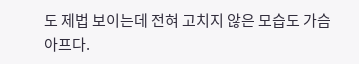도 제법 보이는데 전혀 고치지 않은 모습도 가슴 아프다.